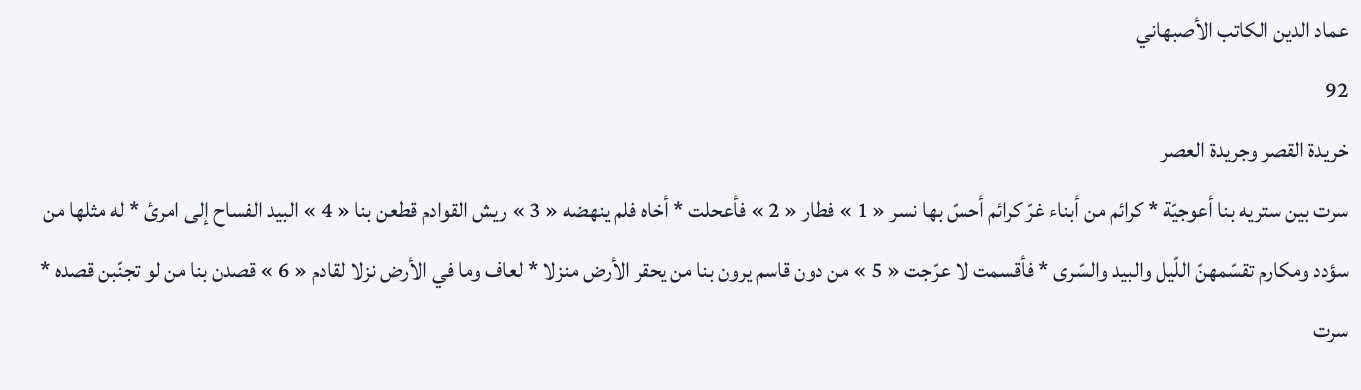عماد الدين الكاتب الأصبهاني
92
خريدة القصر وجريدة العصر
سرت بين ستريه بنا أعوجيّة * كرائم من أبناء غرّ كرائم أحسّ بها نسر « 1 » فطار « 2 » فأعحلت * أخاه فلم ينهضه « 3 » ريش القوادم قطعن بنا « 4 » البيد الفساح إلى امرئ * له مثلها من سؤدد ومكارم تقسّمهنّ اللّيل والبيد والسّرى * فأقسمت لا عرّجت « 5 » من دون قاسم يرون بنا من يحقر الأرض منزلا * لعاف وما في الأرض نزلا لقادم « 6 » قصدن بنا من لو تجنّبن قصده * سرت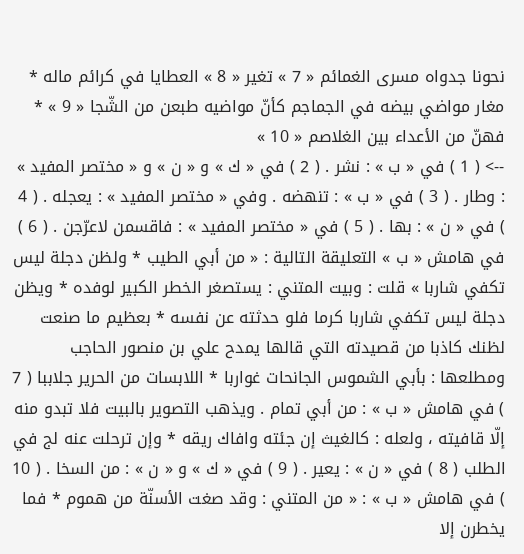نحونا جدواه مسرى الغمائم « 7 » تغير « 8 » العطايا في كرائم ماله * مغار مواضي بيضه في الجماجم كأنّ مواضيه طبعن من الشّجا « 9 » * فهنّ من الأعداء بين الغلاصم « 10 »
--> ( 1 ) في « ب » : نشر . ( 2 ) في « ك » و « ن » و « مختصر المفيد » : وطار . ( 3 ) في « ب » : تنهضه . وفي « مختصر المفيد » : يعجله . ( 4 ) في « ن » : بها . ( 5 ) في « مختصر المفيد » : فاقسمن لاعرّجن . ( 6 ) في هامش « ب » التعليقة التالية : « من أبي الطيب * ولظن دجلة ليس تكفي شاربا » قلت : وبيت المتني : يستصغر الخطر الكبير لوفده * ويظن دجلة ليس تكفي شاربا كرما فلو حدثته عن نفسه * بعظيم ما صنعت لظنك كاذبا من قصيدته التي قالها يمدح علي بن منصور الحاجب ومطلعها : بأبي الشموس الجانحات غواربا * اللابسات من الحرير جلاببا ( 7 ) في هامش « ب » : من أبي تمام . ويذهب التصوير بالبيت فلا تبدو منه إلّا قافيته ، ولعله : كالغيث إن جئته وافاك ريقه * وإن ترحلت عنه لج في الطلب ( 8 ) في « ن » : يعير . ( 9 ) في « ك » و « ن » : من السخا . ( 10 ) في هامش « ب » : « من المتني : وقد صغت الأسنّة من هموم * فما يخطرن إلا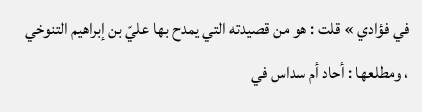في فؤادي » قلت : هو من قصيدته التي يمدح بها عليّ بن إبراهيم التنوخي ، ومطلعها : أحاد أم سداس في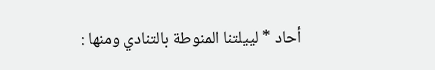أحاد * لييلتنا المنوطة بالتنادي ومنها :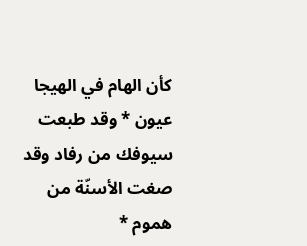كأن الهام في الهيجا عيون * وقد طبعت سيوفك من رفاد وقد صغت الأسنّة من هموم *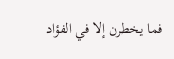فما يخطرن إلا في الفؤاد